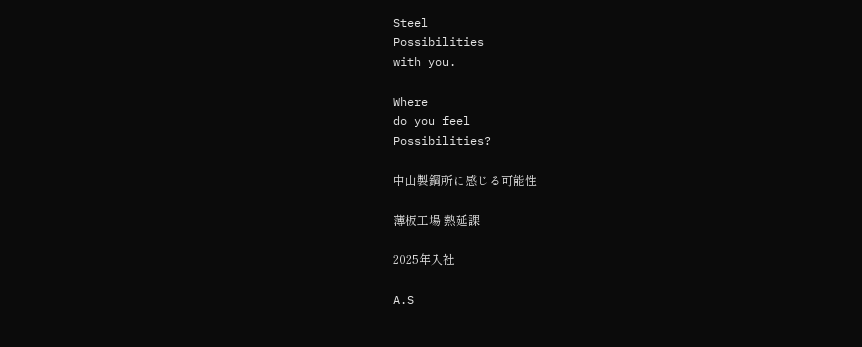Steel
Possibilities
with you.

Where
do you feel
Possibilities?

中山製鋼所に感じる可能性

薄板工場 熱延課

2025年入社

A.S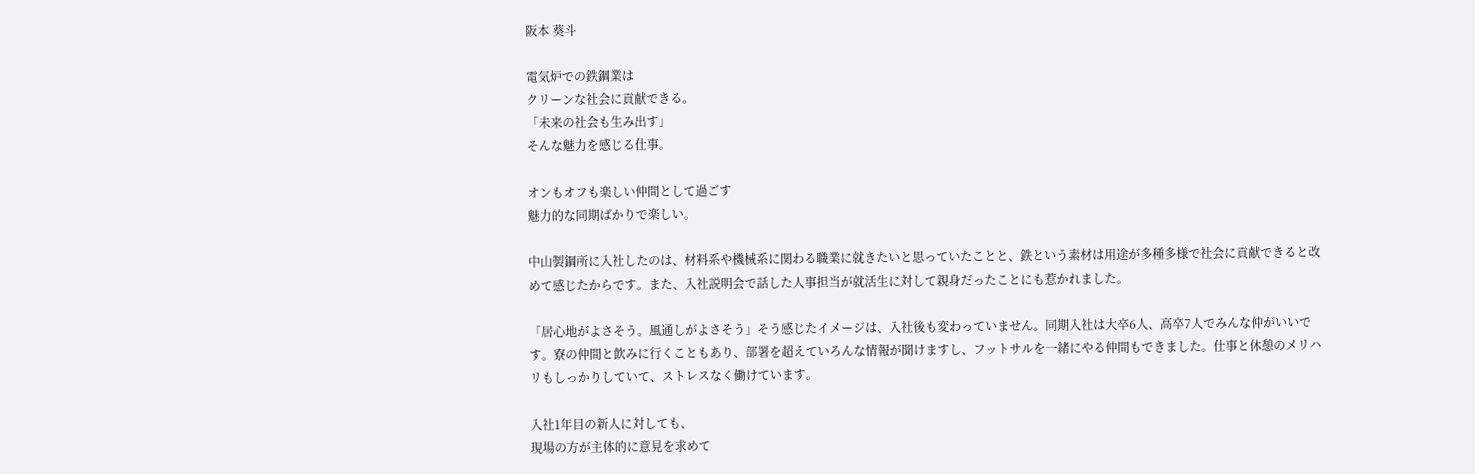阪本 葵斗

電気炉での鉄鋼業は
クリーンな社会に貢献できる。
「未来の社会も生み出す」
そんな魅力を感じる仕事。

オンもオフも楽しい仲間として過ごす
魅力的な同期ばかりで楽しい。

中山製鋼所に入社したのは、材料系や機械系に関わる職業に就きたいと思っていたことと、鉄という素材は用途が多種多様で社会に貢献できると改めて感じたからです。また、入社説明会で話した人事担当が就活生に対して親身だったことにも惹かれました。

「居心地がよさそう。風通しがよさそう」そう感じたイメージは、入社後も変わっていません。同期入社は大卒6人、高卒7人でみんな仲がいいです。寮の仲間と飲みに行くこともあり、部署を超えていろんな情報が聞けますし、フットサルを一緒にやる仲間もできました。仕事と休憩のメリハリもしっかりしていて、ストレスなく働けています。

入社1年目の新人に対しても、
現場の方が主体的に意見を求めて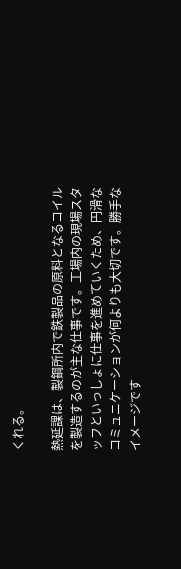くれる。

熱延課は、製鋼所内で鉄製品の原料となるコイルを製造するのが主な仕事です。工場内の現場スタッフといっしょに仕事を進めていくため、円滑なコミュニケーションが何よりも大切です。勝手なイメージです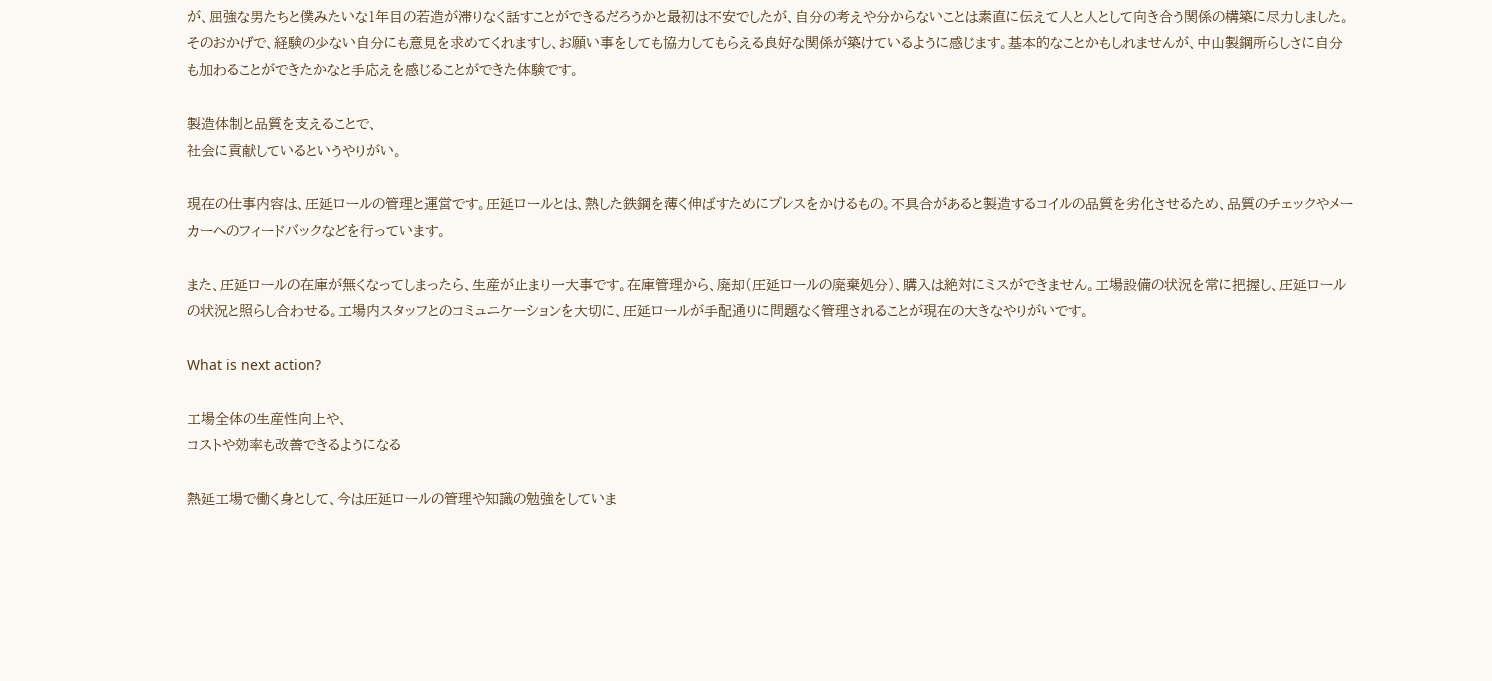が、屈強な男たちと僕みたいな1年目の若造が滞りなく話すことができるだろうかと最初は不安でしたが、自分の考えや分からないことは素直に伝えて人と人として向き合う関係の構築に尽力しました。そのおかげで、経験の少ない自分にも意見を求めてくれますし、お願い事をしても協力してもらえる良好な関係が築けているように感じます。基本的なことかもしれませんが、中山製鋼所らしさに自分も加わることができたかなと手応えを感じることができた体験です。

製造体制と品質を支えることで、
社会に貢献しているというやりがい。

現在の仕事内容は、圧延ロールの管理と運営です。圧延ロールとは、熱した鉄鋼を薄く伸ばすためにプレスをかけるもの。不具合があると製造するコイルの品質を劣化させるため、品質のチェックやメーカーへのフィードバックなどを行っています。

また、圧延ロールの在庫が無くなってしまったら、生産が止まり一大事です。在庫管理から、廃却(圧延ロールの廃棄処分)、購入は絶対にミスができません。工場設備の状況を常に把握し、圧延ロールの状況と照らし合わせる。工場内スタッフとのコミュニケーションを大切に、圧延ロールが手配通りに問題なく管理されることが現在の大きなやりがいです。

What is next action?

工場全体の生産性向上や、
コストや効率も改善できるようになる

熱延工場で働く身として、今は圧延ロールの管理や知識の勉強をしていま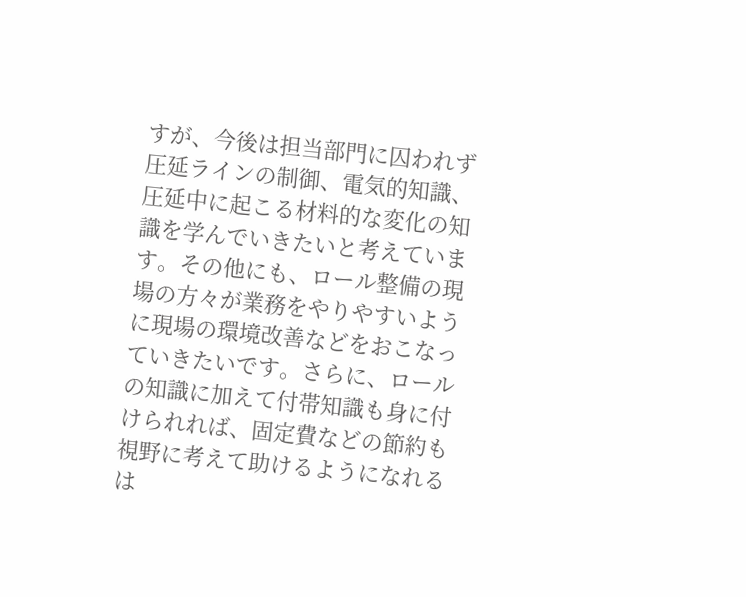すが、今後は担当部門に囚われず圧延ラインの制御、電気的知識、圧延中に起こる材料的な変化の知識を学んでいきたいと考えています。その他にも、ロール整備の現場の方々が業務をやりやすいように現場の環境改善などをおこなっていきたいです。さらに、ロールの知識に加えて付帯知識も身に付けられれば、固定費などの節約も視野に考えて助けるようになれるは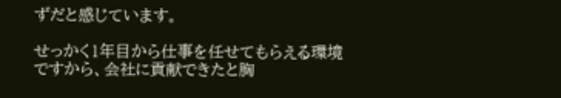ずだと感じています。

せっかく1年目から仕事を任せてもらえる環境ですから、会社に貢献できたと胸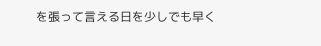を張って言える日を少しでも早く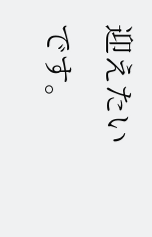迎えたいです。